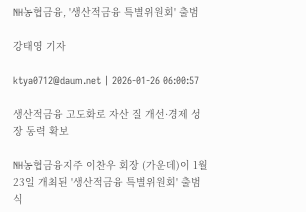NH농협금융, '생산적금융 특별위원회' 출범

강태영 기자

ktya0712@daum.net | 2026-01-26 06:00:57

생산적금융 고도화로 자산 질 개선·경제 성장 동력 확보

NH농협금융지주 이찬우 회장 (가운데)이 1월 23일 개최된 '생산적금융 특별위원회' 출범식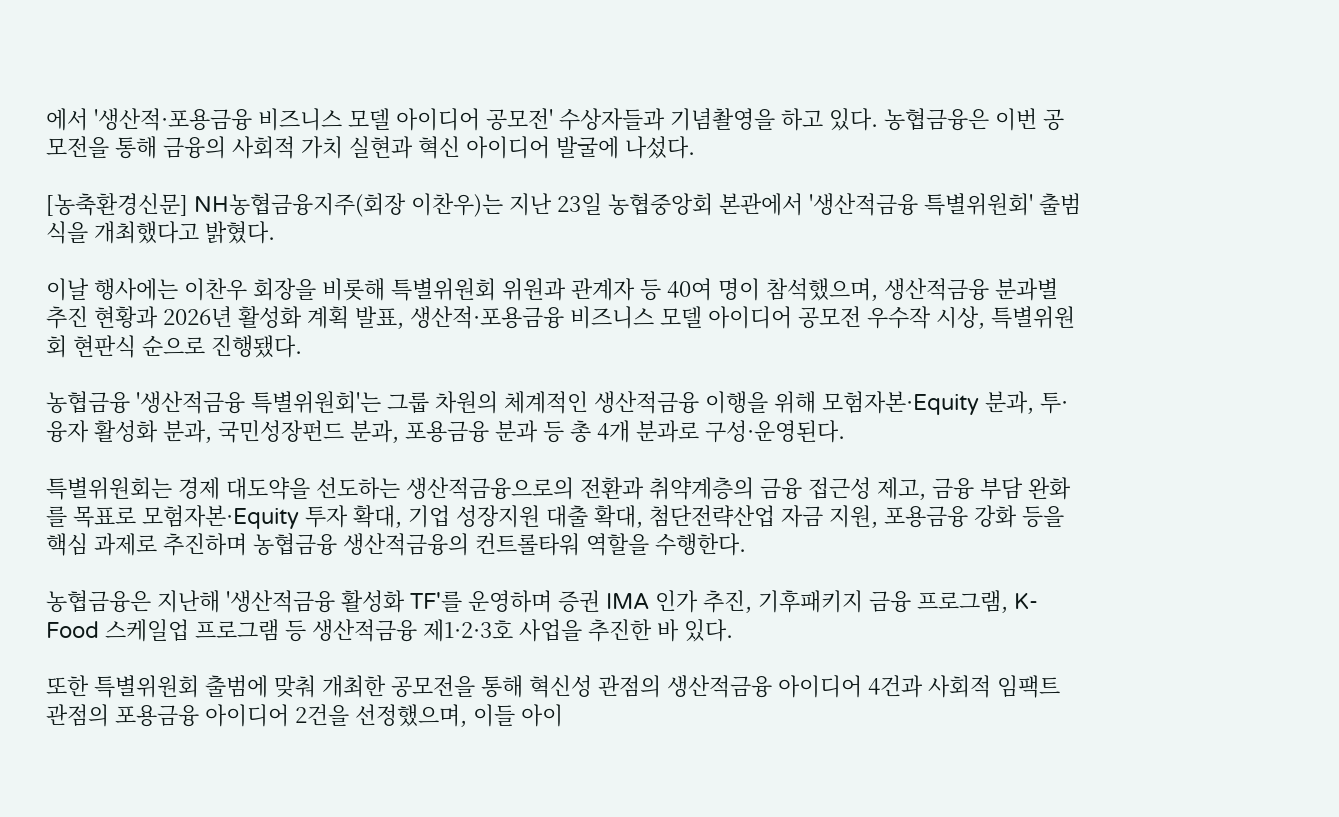에서 '생산적·포용금융 비즈니스 모델 아이디어 공모전' 수상자들과 기념촬영을 하고 있다. 농협금융은 이번 공모전을 통해 금융의 사회적 가치 실현과 혁신 아이디어 발굴에 나섰다.

[농축환경신문] NH농협금융지주(회장 이찬우)는 지난 23일 농협중앙회 본관에서 '생산적금융 특별위원회' 출범식을 개최했다고 밝혔다.

이날 행사에는 이찬우 회장을 비롯해 특별위원회 위원과 관계자 등 40여 명이 참석했으며, 생산적금융 분과별 추진 현황과 2026년 활성화 계획 발표, 생산적·포용금융 비즈니스 모델 아이디어 공모전 우수작 시상, 특별위원회 현판식 순으로 진행됐다.

농협금융 '생산적금융 특별위원회'는 그룹 차원의 체계적인 생산적금융 이행을 위해 모험자본·Equity 분과, 투·융자 활성화 분과, 국민성장펀드 분과, 포용금융 분과 등 총 4개 분과로 구성·운영된다.

특별위원회는 경제 대도약을 선도하는 생산적금융으로의 전환과 취약계층의 금융 접근성 제고, 금융 부담 완화를 목표로 모험자본·Equity 투자 확대, 기업 성장지원 대출 확대, 첨단전략산업 자금 지원, 포용금융 강화 등을 핵심 과제로 추진하며 농협금융 생산적금융의 컨트롤타워 역할을 수행한다.

농협금융은 지난해 '생산적금융 활성화 TF'를 운영하며 증권 IMA 인가 추진, 기후패키지 금융 프로그램, K-Food 스케일업 프로그램 등 생산적금융 제1·2·3호 사업을 추진한 바 있다.

또한 특별위원회 출범에 맞춰 개최한 공모전을 통해 혁신성 관점의 생산적금융 아이디어 4건과 사회적 임팩트 관점의 포용금융 아이디어 2건을 선정했으며, 이들 아이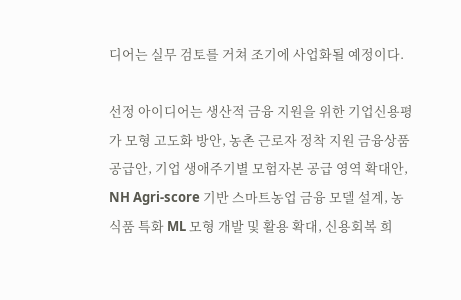디어는 실무 검토를 거쳐 조기에 사업화될 예정이다.

선정 아이디어는 생산적 금융 지원을 위한 기업신용평가 모형 고도화 방안, 농촌 근로자 정착 지원 금융상품 공급안, 기업 생애주기별 모험자본 공급 영역 확대안, NH Agri-score 기반 스마트농업 금융 모델 설계, 농식품 특화 ML 모형 개발 및 활용 확대, 신용회복 희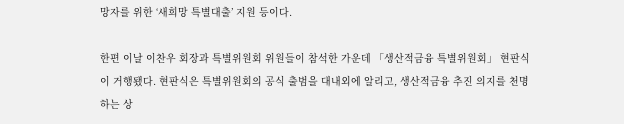망자를 위한 ‘새희망 특별대출’ 지원 등이다.

한편 이날 이찬우 회장과 특별위원회 위원들이 참석한 가운데 「생산적금융 특별위원회」 현판식이 거행됐다. 현판식은 특별위원회의 공식 출범을 대내외에 알리고, 생산적금융 추진 의지를 천명하는 상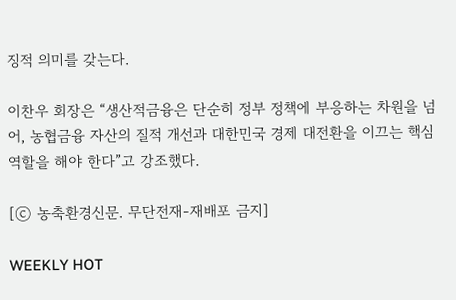징적 의미를 갖는다.

이찬우 회장은 “생산적금융은 단순히 정부 정책에 부응하는 차원을 넘어, 농협금융 자산의 질적 개선과 대한민국 경제 대전환을 이끄는 핵심 역할을 해야 한다”고 강조했다.

[ⓒ 농축환경신문. 무단전재-재배포 금지]

WEEKLY HOT